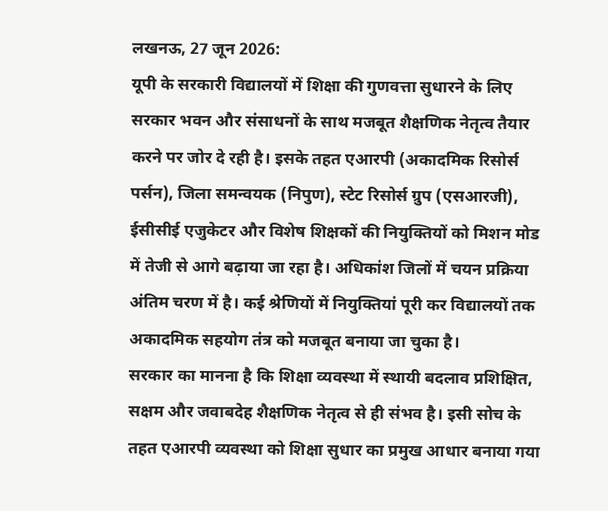लखनऊ, 27 जून 2026:
यूपी के सरकारी विद्यालयों में शिक्षा की गुणवत्ता सुधारने के लिए सरकार भवन और संसाधनों के साथ मजबूत शैक्षणिक नेतृत्व तैयार करने पर जोर दे रही है। इसके तहत एआरपी (अकादमिक रिसोर्स पर्सन), जिला समन्वयक (निपुण), स्टेट रिसोर्स ग्रुप (एसआरजी), ईसीसीई एजुकेटर और विशेष शिक्षकों की नियुक्तियों को मिशन मोड में तेजी से आगे बढ़ाया जा रहा है। अधिकांश जिलों में चयन प्रक्रिया अंतिम चरण में है। कई श्रेणियों में नियुक्तियां पूरी कर विद्यालयों तक अकादमिक सहयोग तंत्र को मजबूत बनाया जा चुका है।
सरकार का मानना है कि शिक्षा व्यवस्था में स्थायी बदलाव प्रशिक्षित, सक्षम और जवाबदेह शैक्षणिक नेतृत्व से ही संभव है। इसी सोच के तहत एआरपी व्यवस्था को शिक्षा सुधार का प्रमुख आधार बनाया गया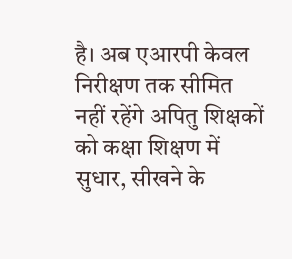है। अब एआरपी केवल निरीक्षण तक सीमित नहीं रहेंगे अपितु शिक्षकों को कक्षा शिक्षण में सुधार, सीखने के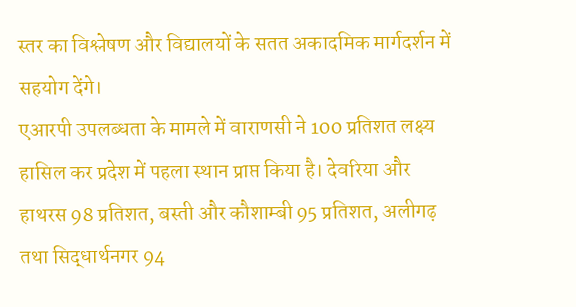स्तर का विश्लेषण और विद्यालयों के सतत अकादमिक मार्गदर्शन में सहयोग देंगे।
एआरपी उपलब्धता के मामले में वाराणसी ने 100 प्रतिशत लक्ष्य हासिल कर प्रदेश में पहला स्थान प्राप्त किया है। देवरिया और हाथरस 98 प्रतिशत, बस्ती और कौशाम्बी 95 प्रतिशत, अलीगढ़ तथा सिद्धार्थनगर 94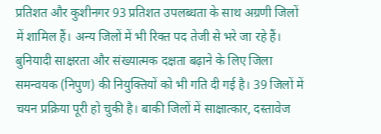प्रतिशत और कुशीनगर 93 प्रतिशत उपलब्धता के साथ अग्रणी जिलों में शामिल हैं। अन्य जिलों में भी रिक्त पद तेजी से भरे जा रहे हैं।
बुनियादी साक्षरता और संख्यात्मक दक्षता बढ़ाने के लिए जिला समन्वयक (निपुण) की नियुक्तियों को भी गति दी गई है। 39 जिलों में चयन प्रक्रिया पूरी हो चुकी है। बाकी जिलों में साक्षात्कार, दस्तावेज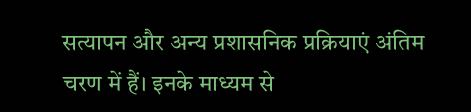सत्यापन और अन्य प्रशासनिक प्रक्रियाएं अंतिम चरण में हैं। इनके माध्यम से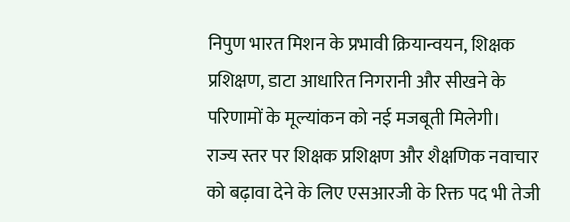निपुण भारत मिशन के प्रभावी क्रियान्वयन, शिक्षक प्रशिक्षण, डाटा आधारित निगरानी और सीखने के परिणामों के मूल्यांकन को नई मजबूती मिलेगी।
राज्य स्तर पर शिक्षक प्रशिक्षण और शैक्षणिक नवाचार को बढ़ावा देने के लिए एसआरजी के रिक्त पद भी तेजी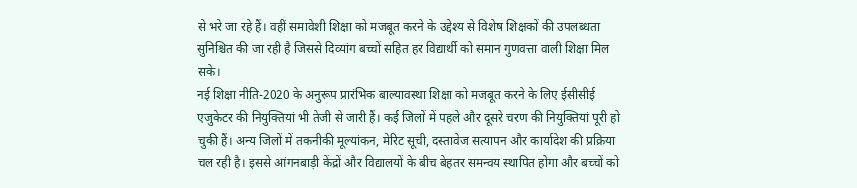से भरे जा रहे हैं। वहीं समावेशी शिक्षा को मजबूत करने के उद्देश्य से विशेष शिक्षकों की उपलब्धता सुनिश्चित की जा रही है जिससे दिव्यांग बच्चों सहित हर विद्यार्थी को समान गुणवत्ता वाली शिक्षा मिल सके।
नई शिक्षा नीति-2020 के अनुरूप प्रारंभिक बाल्यावस्था शिक्षा को मजबूत करने के लिए ईसीसीई एजुकेटर की नियुक्तियां भी तेजी से जारी हैं। कई जिलों में पहले और दूसरे चरण की नियुक्तियां पूरी हो चुकी हैं। अन्य जिलों में तकनीकी मूल्यांकन, मेरिट सूची, दस्तावेज सत्यापन और कार्यादेश की प्रक्रिया चल रही है। इससे आंगनबाड़ी केंद्रों और विद्यालयों के बीच बेहतर समन्वय स्थापित होगा और बच्चों को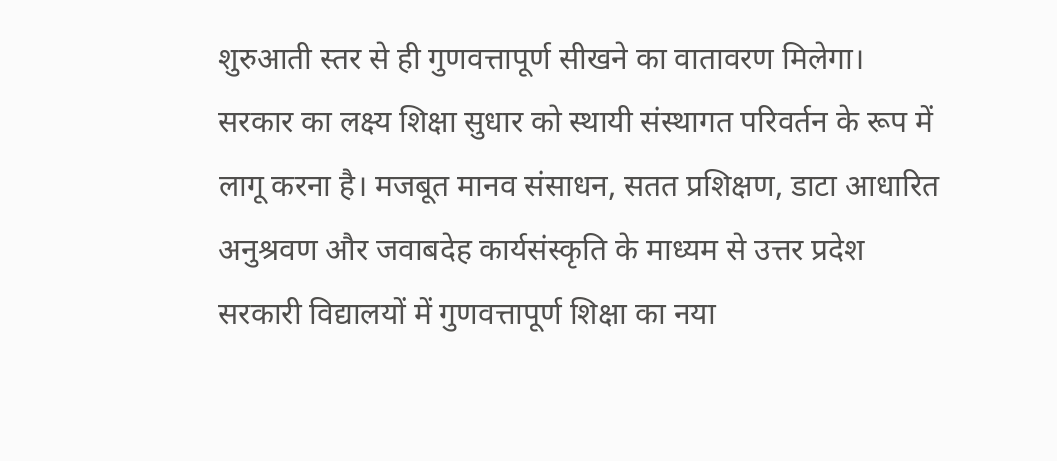शुरुआती स्तर से ही गुणवत्तापूर्ण सीखने का वातावरण मिलेगा।
सरकार का लक्ष्य शिक्षा सुधार को स्थायी संस्थागत परिवर्तन के रूप में लागू करना है। मजबूत मानव संसाधन, सतत प्रशिक्षण, डाटा आधारित अनुश्रवण और जवाबदेह कार्यसंस्कृति के माध्यम से उत्तर प्रदेश सरकारी विद्यालयों में गुणवत्तापूर्ण शिक्षा का नया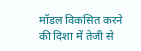मॉडल विकसित करने की दिशा में तेजी से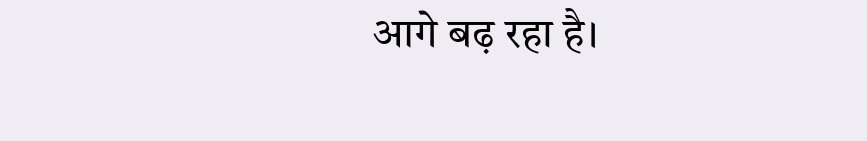आगे बढ़ रहा है।